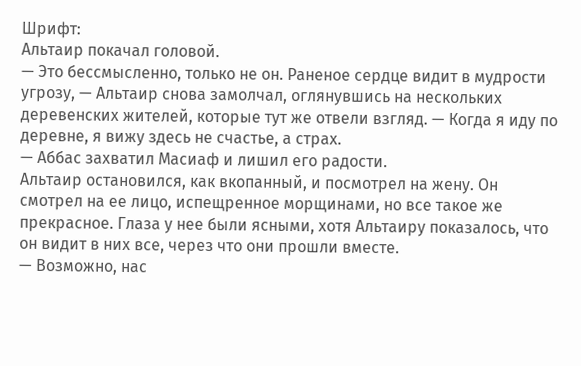Шрифт:
Альтаир покачал головой.
— Это бессмысленно, только не он. Раненое сердце видит в мудрости угрозу, — Альтаир снова замолчал, оглянувшись на нескольких деревенских жителей, которые тут же отвели взгляд. — Когда я иду по деревне, я вижу здесь не счастье, а страх.
— Аббас захватил Масиаф и лишил его радости.
Альтаир остановился, как вкопанный, и посмотрел на жену. Он смотрел на ее лицо, испещренное морщинами, но все такое же прекрасное. Глаза у нее были ясными, хотя Альтаиру показалось, что он видит в них все, через что они прошли вместе.
— Возможно, нас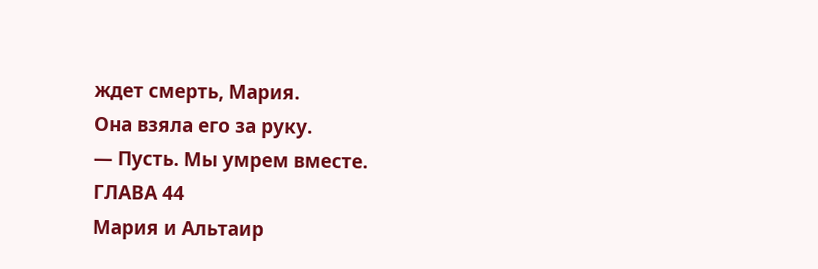ждет смерть, Мария.
Она взяла его за руку.
— Пусть. Мы умрем вместе.
ГЛАВА 44
Мария и Альтаир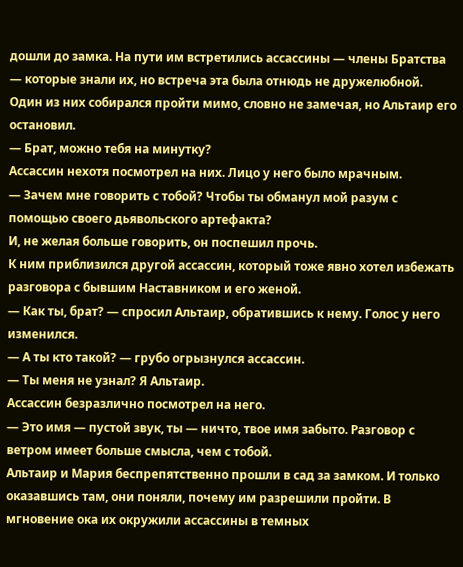дошли до замка. На пути им встретились ассассины — члены Братства — которые знали их, но встреча эта была отнюдь не дружелюбной.
Один из них собирался пройти мимо, словно не замечая, но Альтаир его остановил.
— Брат, можно тебя на минутку?
Ассассин нехотя посмотрел на них. Лицо у него было мрачным.
— Зачем мне говорить с тобой? Чтобы ты обманул мой разум с помощью своего дьявольского артефакта?
И, не желая больше говорить, он поспешил прочь.
К ним приблизился другой ассассин, который тоже явно хотел избежать разговора с бывшим Наставником и его женой.
— Как ты, брат? — спросил Альтаир, обратившись к нему. Голос у него изменился.
— А ты кто такой? — грубо огрызнулся ассассин.
— Ты меня не узнал? Я Альтаир.
Ассассин безразлично посмотрел на него.
— Это имя — пустой звук, ты — ничто, твое имя забыто. Разговор с ветром имеет больше смысла, чем с тобой.
Альтаир и Мария беспрепятственно прошли в сад за замком. И только оказавшись там, они поняли, почему им разрешили пройти. В мгновение ока их окружили ассассины в темных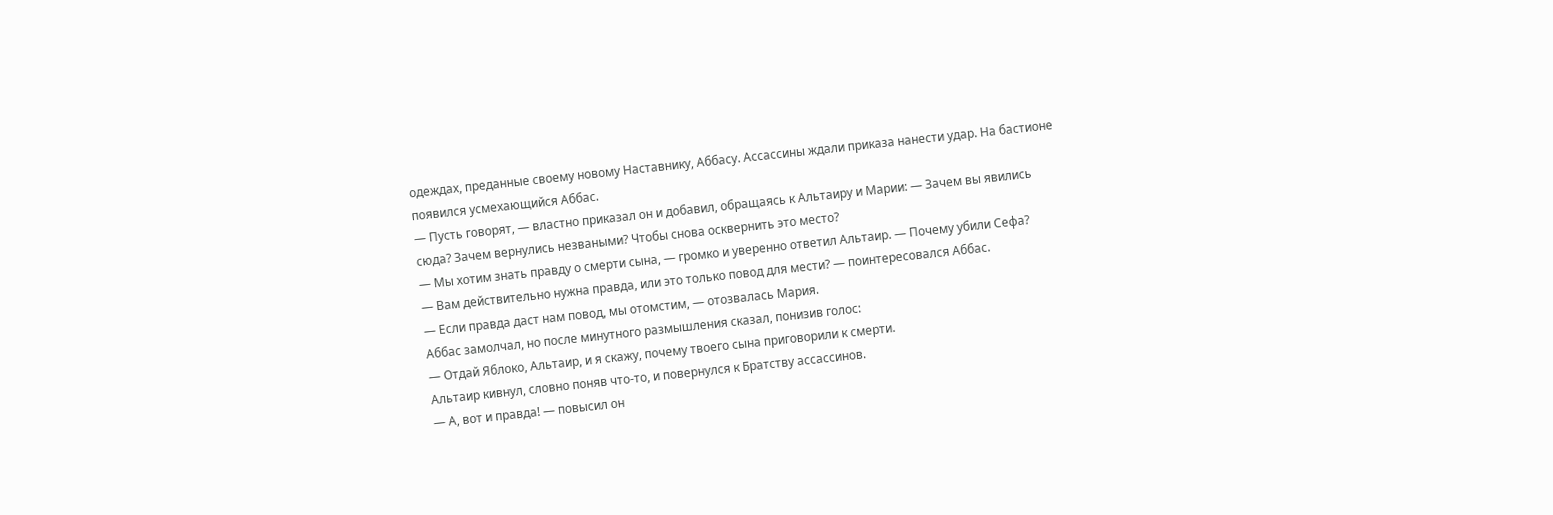одеждах, преданные своему новому Наставнику, Аббасу. Ассассины ждали приказа нанести удар. На бастионе появился усмехающийся Аббас.
— Пусть говорят, — властно приказал он и добавил, обращаясь к Альтаиру и Марии: — Зачем вы явились сюда? Зачем вернулись незваными? Чтобы снова осквернить это место?
— Мы хотим знать правду о смерти сына, — громко и уверенно ответил Альтаир. — Почему убили Сефа?
— Вам действительно нужна правда, или это только повод для мести? — поинтересовался Аббас.
— Если правда даст нам повод, мы отомстим, — отозвалась Мария.
Аббас замолчал, но после минутного размышления сказал, понизив голос:
— Отдай Яблоко, Альтаир, и я скажу, почему твоего сына приговорили к смерти.
Альтаир кивнул, словно поняв что-то, и повернулся к Братству ассассинов.
— А, вот и правда! — повысил он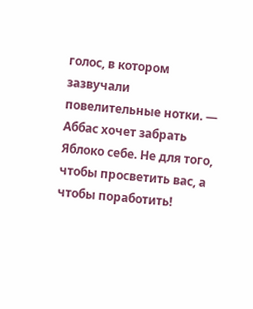голос, в котором зазвучали повелительные нотки. — Аббас хочет забрать Яблоко себе. Не для того, чтобы просветить вас, а чтобы поработить!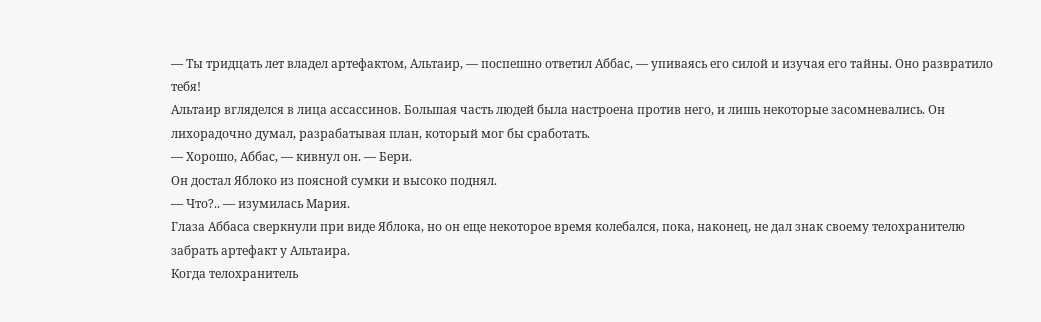— Ты тридцать лет владел артефактом, Альтаир, — поспешно ответил Аббас, — упиваясь его силой и изучая его тайны. Оно развратило тебя!
Альтаир вгляделся в лица ассассинов. Большая часть людей была настроена против него, и лишь некоторые засомневались. Он лихорадочно думал, разрабатывая план, который мог бы сработать.
— Хорошо, Аббас, — кивнул он. — Бери.
Он достал Яблоко из поясной сумки и высоко поднял.
— Что?.. — изумилась Мария.
Глаза Аббаса сверкнули при виде Яблока, но он еще некоторое время колебался, пока, наконец, не дал знак своему телохранителю забрать артефакт у Альтаира.
Когда телохранитель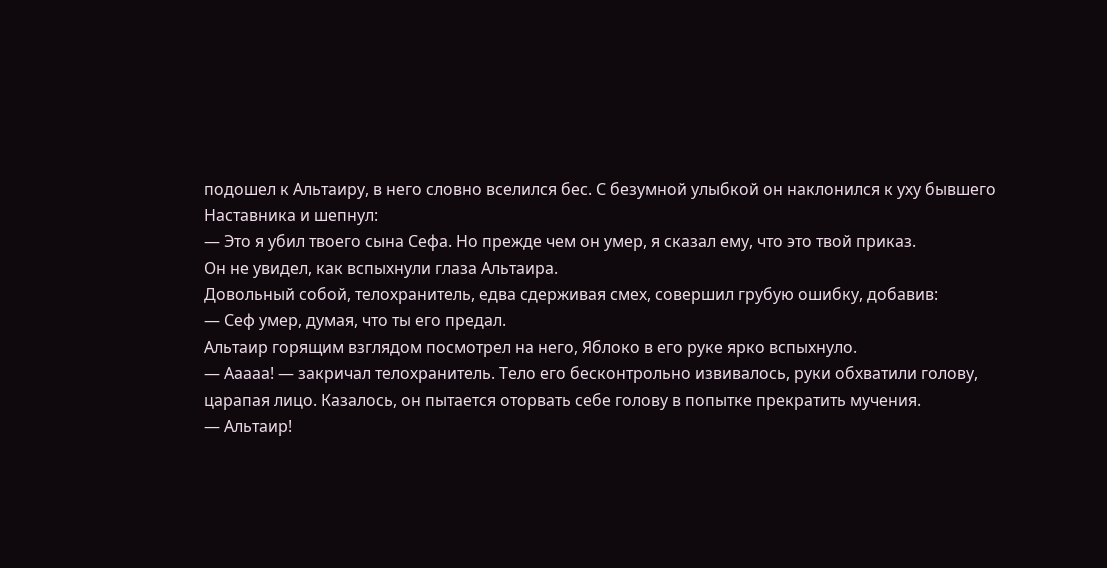подошел к Альтаиру, в него словно вселился бес. С безумной улыбкой он наклонился к уху бывшего Наставника и шепнул:
— Это я убил твоего сына Сефа. Но прежде чем он умер, я сказал ему, что это твой приказ.
Он не увидел, как вспыхнули глаза Альтаира.
Довольный собой, телохранитель, едва сдерживая смех, совершил грубую ошибку, добавив:
— Сеф умер, думая, что ты его предал.
Альтаир горящим взглядом посмотрел на него, Яблоко в его руке ярко вспыхнуло.
— Ааааа! — закричал телохранитель. Тело его бесконтрольно извивалось, руки обхватили голову, царапая лицо. Казалось, он пытается оторвать себе голову в попытке прекратить мучения.
— Альтаир!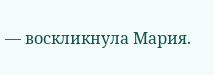— воскликнула Мария.